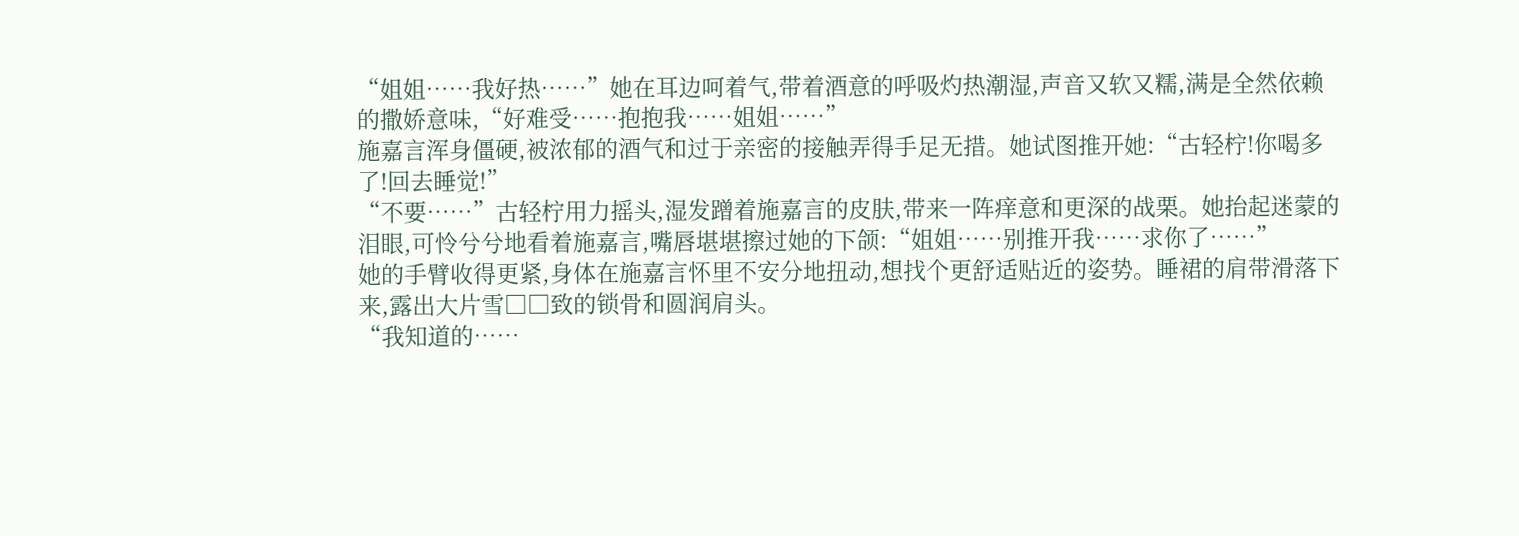“姐姐……我好热……”她在耳边呵着气,带着酒意的呼吸灼热潮湿,声音又软又糯,满是全然依赖的撒娇意味,“好难受……抱抱我……姐姐……”
施嘉言浑身僵硬,被浓郁的酒气和过于亲密的接触弄得手足无措。她试图推开她:“古轻柠!你喝多了!回去睡觉!”
“不要……”古轻柠用力摇头,湿发蹭着施嘉言的皮肤,带来一阵痒意和更深的战栗。她抬起迷蒙的泪眼,可怜兮兮地看着施嘉言,嘴唇堪堪擦过她的下颌:“姐姐……别推开我……求你了……”
她的手臂收得更紧,身体在施嘉言怀里不安分地扭动,想找个更舒适贴近的姿势。睡裙的肩带滑落下来,露出大片雪□□致的锁骨和圆润肩头。
“我知道的……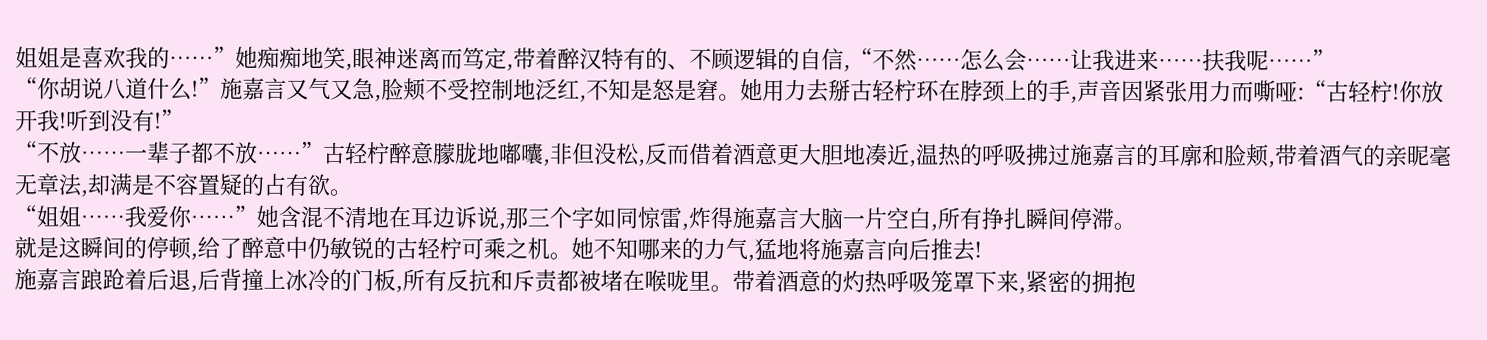姐姐是喜欢我的……”她痴痴地笑,眼神迷离而笃定,带着醉汉特有的、不顾逻辑的自信,“不然……怎么会……让我进来……扶我呢……”
“你胡说八道什么!”施嘉言又气又急,脸颊不受控制地泛红,不知是怒是窘。她用力去掰古轻柠环在脖颈上的手,声音因紧张用力而嘶哑:“古轻柠!你放开我!听到没有!”
“不放……一辈子都不放……”古轻柠醉意朦胧地嘟囔,非但没松,反而借着酒意更大胆地凑近,温热的呼吸拂过施嘉言的耳廓和脸颊,带着酒气的亲昵毫无章法,却满是不容置疑的占有欲。
“姐姐……我爱你……”她含混不清地在耳边诉说,那三个字如同惊雷,炸得施嘉言大脑一片空白,所有挣扎瞬间停滞。
就是这瞬间的停顿,给了醉意中仍敏锐的古轻柠可乘之机。她不知哪来的力气,猛地将施嘉言向后推去!
施嘉言踉跄着后退,后背撞上冰冷的门板,所有反抗和斥责都被堵在喉咙里。带着酒意的灼热呼吸笼罩下来,紧密的拥抱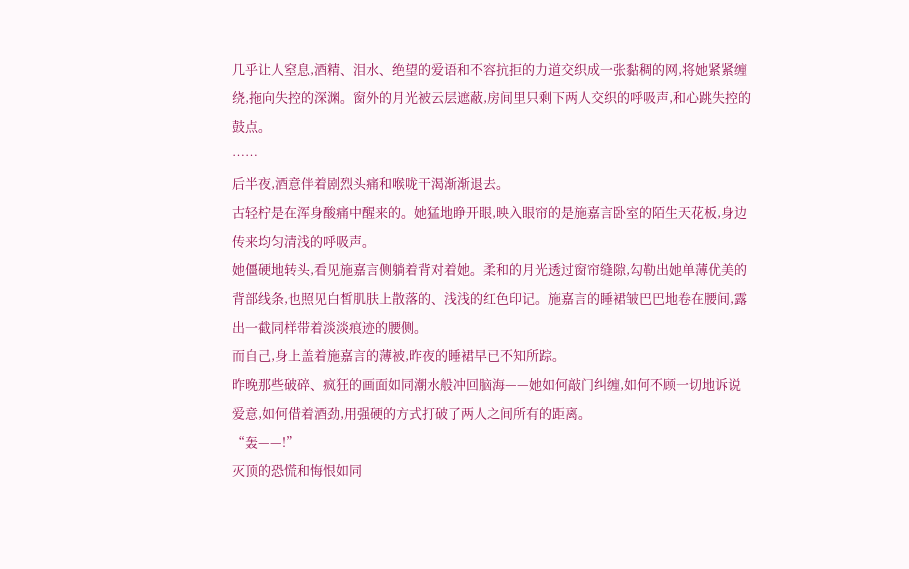几乎让人窒息,酒精、泪水、绝望的爱语和不容抗拒的力道交织成一张黏稠的网,将她紧紧缠绕,拖向失控的深渊。窗外的月光被云层遮蔽,房间里只剩下两人交织的呼吸声,和心跳失控的鼓点。
……
后半夜,酒意伴着剧烈头痛和喉咙干渴渐渐退去。
古轻柠是在浑身酸痛中醒来的。她猛地睁开眼,映入眼帘的是施嘉言卧室的陌生天花板,身边传来均匀清浅的呼吸声。
她僵硬地转头,看见施嘉言侧躺着背对着她。柔和的月光透过窗帘缝隙,勾勒出她单薄优美的背部线条,也照见白皙肌肤上散落的、浅浅的红色印记。施嘉言的睡裙皱巴巴地卷在腰间,露出一截同样带着淡淡痕迹的腰侧。
而自己,身上盖着施嘉言的薄被,昨夜的睡裙早已不知所踪。
昨晚那些破碎、疯狂的画面如同潮水般冲回脑海——她如何敲门纠缠,如何不顾一切地诉说爱意,如何借着酒劲,用强硬的方式打破了两人之间所有的距离。
“轰——!”
灭顶的恐慌和悔恨如同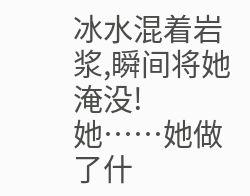冰水混着岩浆,瞬间将她淹没!
她……她做了什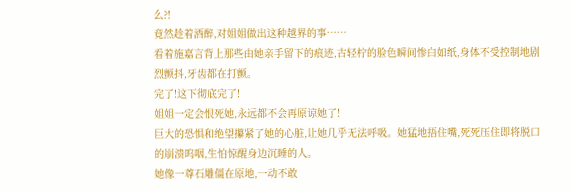么?!
竟然趁着酒醉,对姐姐做出这种越界的事……
看着施嘉言背上那些由她亲手留下的痕迹,古轻柠的脸色瞬间惨白如纸,身体不受控制地剧烈颤抖,牙齿都在打颤。
完了!这下彻底完了!
姐姐一定会恨死她,永远都不会再原谅她了!
巨大的恐惧和绝望攥紧了她的心脏,让她几乎无法呼吸。她猛地捂住嘴,死死压住即将脱口的崩溃呜咽,生怕惊醒身边沉睡的人。
她像一尊石雕僵在原地,一动不敢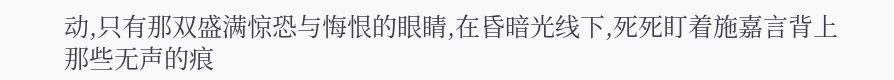动,只有那双盛满惊恐与悔恨的眼睛,在昏暗光线下,死死盯着施嘉言背上那些无声的痕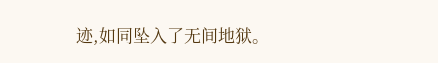迹,如同坠入了无间地狱。